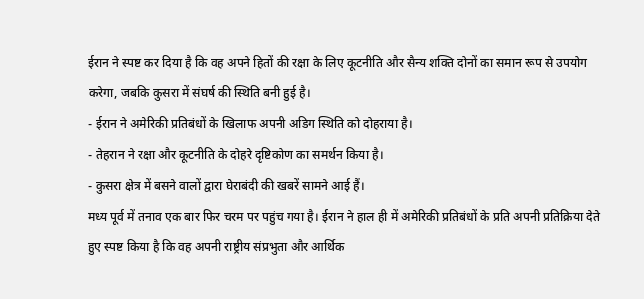ईरान ने स्पष्ट कर दिया है कि वह अपने हितों की रक्षा के लिए कूटनीति और सैन्य शक्ति दोनों का समान रूप से उपयोग करेगा, जबकि कुसरा में संघर्ष की स्थिति बनी हुई है।
- ईरान ने अमेरिकी प्रतिबंधों के खिलाफ अपनी अडिग स्थिति को दोहराया है।
- तेहरान ने रक्षा और कूटनीति के दोहरे दृष्टिकोण का समर्थन किया है।
- कुसरा क्षेत्र में बसने वालों द्वारा घेराबंदी की खबरें सामने आई हैं।
मध्य पूर्व में तनाव एक बार फिर चरम पर पहुंच गया है। ईरान ने हाल ही में अमेरिकी प्रतिबंधों के प्रति अपनी प्रतिक्रिया देते हुए स्पष्ट किया है कि वह अपनी राष्ट्रीय संप्रभुता और आर्थिक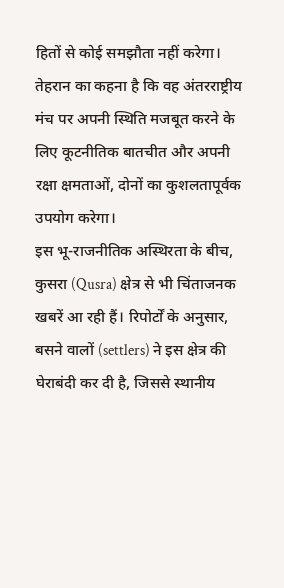हितों से कोई समझौता नहीं करेगा। तेहरान का कहना है कि वह अंतरराष्ट्रीय मंच पर अपनी स्थिति मजबूत करने के लिए कूटनीतिक बातचीत और अपनी रक्षा क्षमताओं, दोनों का कुशलतापूर्वक उपयोग करेगा।
इस भू-राजनीतिक अस्थिरता के बीच, कुसरा (Qusra) क्षेत्र से भी चिंताजनक खबरें आ रही हैं। रिपोर्टों के अनुसार, बसने वालों (settlers) ने इस क्षेत्र की घेराबंदी कर दी है, जिससे स्थानीय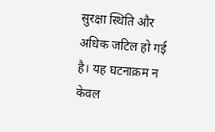सुरक्षा स्थिति और अधिक जटिल हो गई है। यह घटनाक्रम न केवल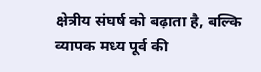क्षेत्रीय संघर्ष को बढ़ाता है, बल्कि व्यापक मध्य पूर्व की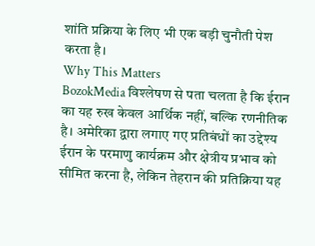शांति प्रक्रिया के लिए भी एक बड़ी चुनौती पेश करता है।
Why This Matters
BozokMedia विश्लेषण से पता चलता है कि ईरान का यह रुख केवल आर्थिक नहीं, बल्कि रणनीतिक है। अमेरिका द्वारा लगाए गए प्रतिबंधों का उद्देश्य ईरान के परमाणु कार्यक्रम और क्षेत्रीय प्रभाव को सीमित करना है, लेकिन तेहरान की प्रतिक्रिया यह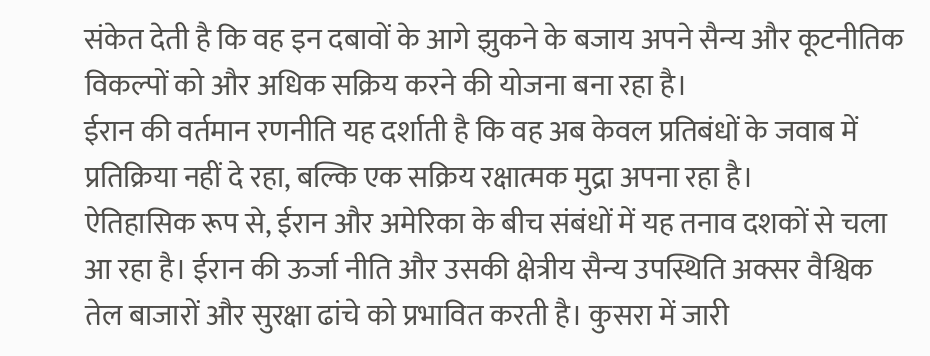संकेत देती है कि वह इन दबावों के आगे झुकने के बजाय अपने सैन्य और कूटनीतिक विकल्पों को और अधिक सक्रिय करने की योजना बना रहा है।
ईरान की वर्तमान रणनीति यह दर्शाती है कि वह अब केवल प्रतिबंधों के जवाब में प्रतिक्रिया नहीं दे रहा, बल्कि एक सक्रिय रक्षात्मक मुद्रा अपना रहा है।
ऐतिहासिक रूप से, ईरान और अमेरिका के बीच संबंधों में यह तनाव दशकों से चला आ रहा है। ईरान की ऊर्जा नीति और उसकी क्षेत्रीय सैन्य उपस्थिति अक्सर वैश्विक तेल बाजारों और सुरक्षा ढांचे को प्रभावित करती है। कुसरा में जारी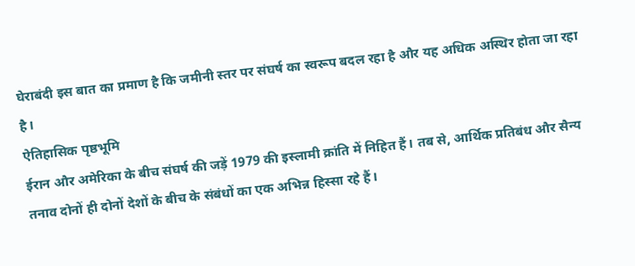घेराबंदी इस बात का प्रमाण है कि जमीनी स्तर पर संघर्ष का स्वरूप बदल रहा है और यह अधिक अस्थिर होता जा रहा है।
ऐतिहासिक पृष्ठभूमि
ईरान और अमेरिका के बीच संघर्ष की जड़ें 1979 की इस्लामी क्रांति में निहित हैं। तब से, आर्थिक प्रतिबंध और सैन्य तनाव दोनों ही दोनों देशों के बीच के संबंधों का एक अभिन्न हिस्सा रहे हैं।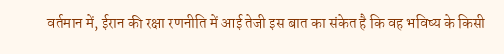वर्तमान में, ईरान की रक्षा रणनीति में आई तेजी इस बात का संकेत है कि वह भविष्य के किसी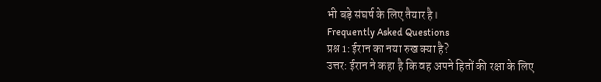भी बड़े संघर्ष के लिए तैयार है।
Frequently Asked Questions
प्रश्न 1: ईरान का नया रुख क्या है?
उत्तर: ईरान ने कहा है कि वह अपने हितों की रक्षा के लिए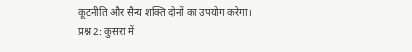कूटनीति और सैन्य शक्ति दोनों का उपयोग करेगा।
प्रश्न 2: कुसरा में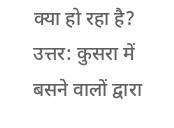क्या हो रहा है?
उत्तर: कुसरा में बसने वालों द्वारा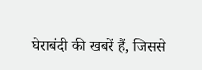घेराबंदी की खबरें हैं, जिससे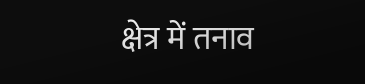क्षेत्र में तनाव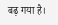बढ़ गया है।